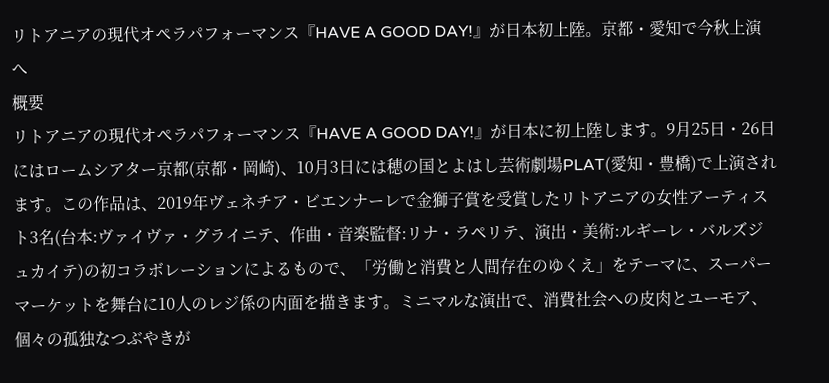リトアニアの現代オペラパフォーマンス『HAVE A GOOD DAY!』が日本初上陸。京都・愛知で今秋上演へ
概要
リトアニアの現代オペラパフォーマンス『HAVE A GOOD DAY!』が日本に初上陸します。9月25日・26日にはロームシアター京都(京都・岡崎)、10月3日には穂の国とよはし芸術劇場PLAT(愛知・豊橋)で上演されます。この作品は、2019年ヴェネチア・ビエンナーレで金獅子賞を受賞したリトアニアの女性アーティスト3名(台本:ヴァイヴァ・グライニテ、作曲・音楽監督:リナ・ラペリテ、演出・美術:ルギーレ・バルズジュカイテ)の初コラボレーションによるもので、「労働と消費と人間存在のゆくえ」をテーマに、スーパーマーケットを舞台に10人のレジ係の内面を描きます。ミニマルな演出で、消費社会への皮肉とユーモア、個々の孤独なつぶやきが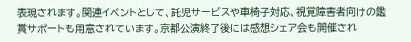表現されます。関連イベントとして、託児サービスや車椅子対応、視覚障害者向けの鑑賞サポートも用意されています。京都公演終了後には感想シェア会も開催され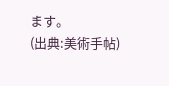ます。
(出典:美術手帖)